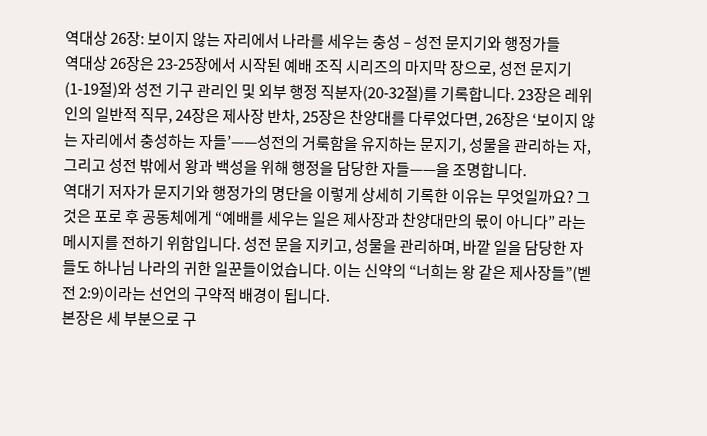역대상 26장: 보이지 않는 자리에서 나라를 세우는 충성 – 성전 문지기와 행정가들
역대상 26장은 23-25장에서 시작된 예배 조직 시리즈의 마지막 장으로, 성전 문지기(1-19절)와 성전 기구 관리인 및 외부 행정 직분자(20-32절)를 기록합니다. 23장은 레위인의 일반적 직무, 24장은 제사장 반차, 25장은 찬양대를 다루었다면, 26장은 ‘보이지 않는 자리에서 충성하는 자들’——성전의 거룩함을 유지하는 문지기, 성물을 관리하는 자, 그리고 성전 밖에서 왕과 백성을 위해 행정을 담당한 자들——을 조명합니다.
역대기 저자가 문지기와 행정가의 명단을 이렇게 상세히 기록한 이유는 무엇일까요? 그것은 포로 후 공동체에게 “예배를 세우는 일은 제사장과 찬양대만의 몫이 아니다” 라는 메시지를 전하기 위함입니다. 성전 문을 지키고, 성물을 관리하며, 바깥 일을 담당한 자들도 하나님 나라의 귀한 일꾼들이었습니다. 이는 신약의 “너희는 왕 같은 제사장들”(벧전 2:9)이라는 선언의 구약적 배경이 됩니다.
본장은 세 부분으로 구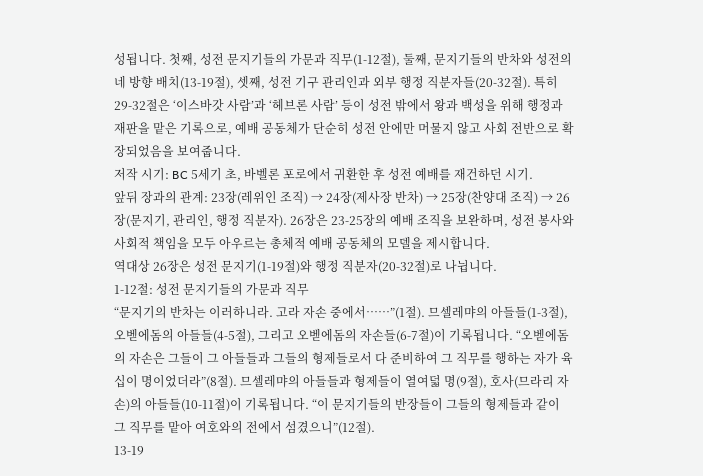성됩니다. 첫째, 성전 문지기들의 가문과 직무(1-12절), 둘째, 문지기들의 반차와 성전의 네 방향 배치(13-19절), 셋째, 성전 기구 관리인과 외부 행정 직분자들(20-32절). 특히 29-32절은 ‘이스바갓 사람’과 ‘헤브론 사람’ 등이 성전 밖에서 왕과 백성을 위해 행정과 재판을 맡은 기록으로, 예배 공동체가 단순히 성전 안에만 머물지 않고 사회 전반으로 확장되었음을 보여줍니다.
저작 시기: BC 5세기 초, 바벨론 포로에서 귀환한 후 성전 예배를 재건하던 시기.
앞뒤 장과의 관계: 23장(레위인 조직) → 24장(제사장 반차) → 25장(찬양대 조직) → 26장(문지기, 관리인, 행정 직분자). 26장은 23-25장의 예배 조직을 보완하며, 성전 봉사와 사회적 책임을 모두 아우르는 총체적 예배 공동체의 모델을 제시합니다.
역대상 26장은 성전 문지기(1-19절)와 행정 직분자(20-32절)로 나뉩니다.
1-12절: 성전 문지기들의 가문과 직무
“문지기의 반차는 이러하니라. 고라 자손 중에서……”(1절). 므셀레먀의 아들들(1-3절), 오벧에돔의 아들들(4-5절), 그리고 오벧에돔의 자손들(6-7절)이 기록됩니다. “오벧에돔의 자손은 그들이 그 아들들과 그들의 형제들로서 다 준비하여 그 직무를 행하는 자가 육십이 명이었더라”(8절). 므셀레먀의 아들들과 형제들이 열여덟 명(9절), 호사(므라리 자손)의 아들들(10-11절)이 기록됩니다. “이 문지기들의 반장들이 그들의 형제들과 같이 그 직무를 맡아 여호와의 전에서 섬겼으니”(12절).
13-19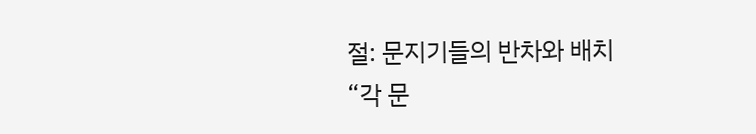절: 문지기들의 반차와 배치
“각 문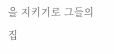을 지키기로 그들의 집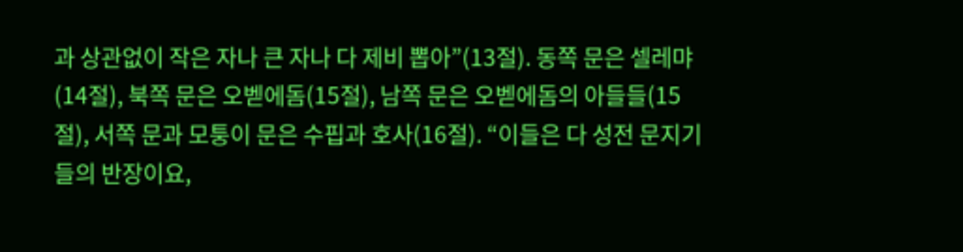과 상관없이 작은 자나 큰 자나 다 제비 뽑아”(13절). 동쪽 문은 셀레먀(14절), 북쪽 문은 오벧에돔(15절), 남쪽 문은 오벧에돔의 아들들(15절), 서쪽 문과 모퉁이 문은 수핍과 호사(16절). “이들은 다 성전 문지기들의 반장이요,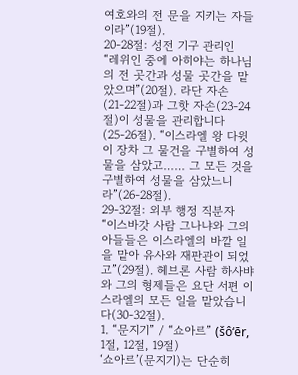여호와의 전 문을 지키는 자들이라”(19절).
20-28절: 성전 기구 관리인
“레위인 중에 아히야는 하나님의 전 곳간과 성물 곳간을 맡았으며”(20절). 라단 자손(21-22절)과 그핫 자손(23-24절)이 성물을 관리합니다(25-26절). “이스라엘 왕 다윗이 장차 그 물건을 구별하여 성물을 삼았고…… 그 모든 것을 구별하여 성물을 삼았느니라”(26-28절).
29-32절: 외부 행정 직분자
“이스바갓 사람 그나냐와 그의 아들들은 이스라엘의 바깥 일을 맡아 유사와 재판관이 되었고”(29절). 헤브론 사람 하사뱌와 그의 형제들은 요단 서편 이스라엘의 모든 일을 맡았습니다(30-32절).
1. “문지기” / “쇼아르” (šô‘ēr, 1절, 12절, 19절)
‘쇼아르’(문지기)는 단순히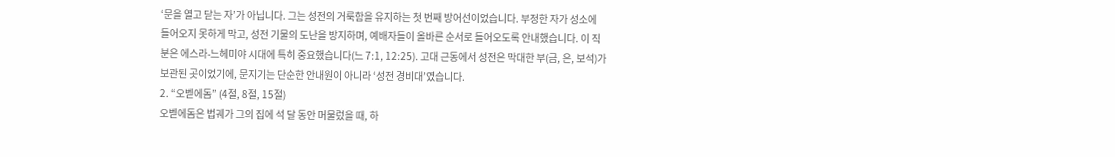‘문을 열고 닫는 자’가 아닙니다. 그는 성전의 거룩함을 유지하는 첫 번째 방어선이었습니다. 부정한 자가 성소에 들어오지 못하게 막고, 성전 기물의 도난을 방지하며, 예배자들이 올바른 순서로 들어오도록 안내했습니다. 이 직분은 에스라-느헤미야 시대에 특히 중요했습니다(느 7:1, 12:25). 고대 근동에서 성전은 막대한 부(금, 은, 보석)가 보관된 곳이었기에, 문지기는 단순한 안내원이 아니라 ‘성전 경비대’였습니다.
2. “오벧에돔” (4절, 8절, 15절)
오벧에돔은 법궤가 그의 집에 석 달 동안 머물렀을 때, 하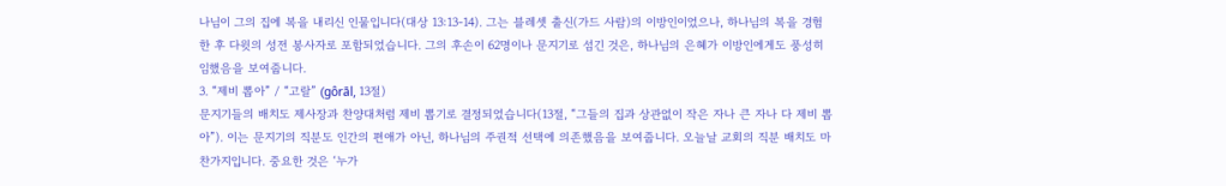나님이 그의 집에 복을 내리신 인물입니다(대상 13:13-14). 그는 블레셋 출신(가드 사람)의 이방인이었으나, 하나님의 복을 경험한 후 다윗의 성전 봉사자로 포함되었습니다. 그의 후손이 62명이나 문지기로 섬긴 것은, 하나님의 은혜가 이방인에게도 풍성히 임했음을 보여줍니다.
3. “제비 뽑아” / “고랄” (gôrāl, 13절)
문지기들의 배치도 제사장과 찬양대처럼 제비 뽑기로 결정되었습니다(13절, “그들의 집과 상관없이 작은 자나 큰 자나 다 제비 뽑아”). 이는 문지기의 직분도 인간의 편애가 아닌, 하나님의 주권적 선택에 의존했음을 보여줍니다. 오늘날 교회의 직분 배치도 마찬가지입니다. 중요한 것은 ‘누가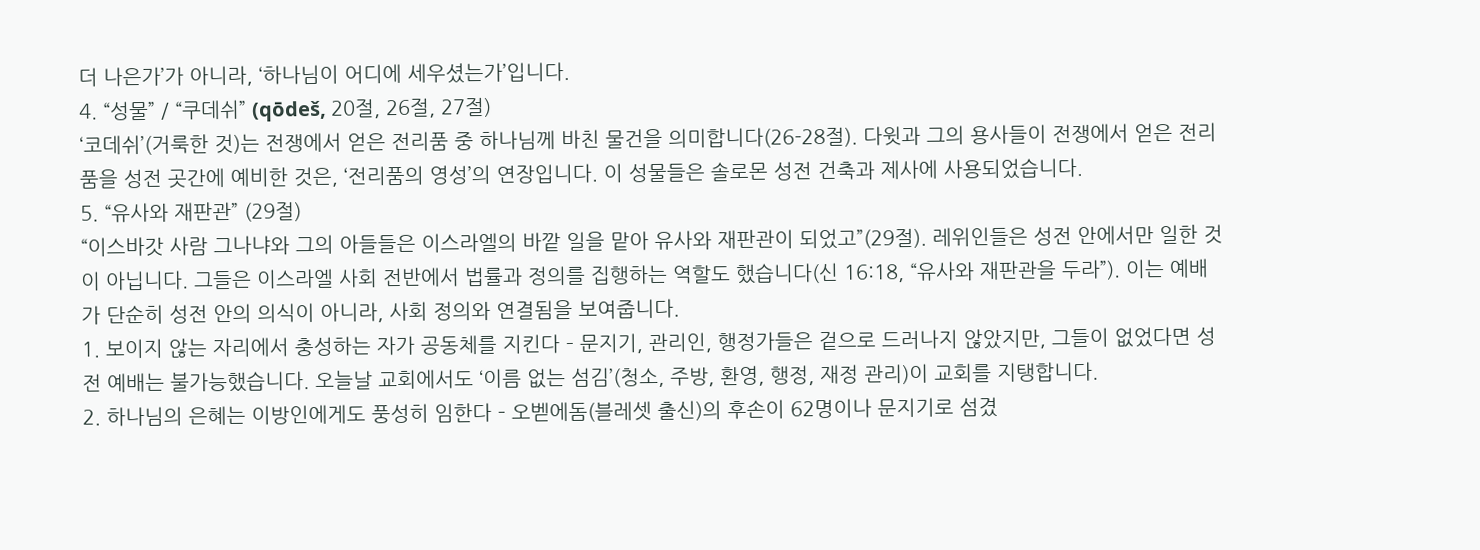더 나은가’가 아니라, ‘하나님이 어디에 세우셨는가’입니다.
4. “성물” / “쿠데쉬” (qōdeš, 20절, 26절, 27절)
‘코데쉬’(거룩한 것)는 전쟁에서 얻은 전리품 중 하나님께 바친 물건을 의미합니다(26-28절). 다윗과 그의 용사들이 전쟁에서 얻은 전리품을 성전 곳간에 예비한 것은, ‘전리품의 영성’의 연장입니다. 이 성물들은 솔로몬 성전 건축과 제사에 사용되었습니다.
5. “유사와 재판관” (29절)
“이스바갓 사람 그나냐와 그의 아들들은 이스라엘의 바깥 일을 맡아 유사와 재판관이 되었고”(29절). 레위인들은 성전 안에서만 일한 것이 아닙니다. 그들은 이스라엘 사회 전반에서 법률과 정의를 집행하는 역할도 했습니다(신 16:18, “유사와 재판관을 두라”). 이는 예배가 단순히 성전 안의 의식이 아니라, 사회 정의와 연결됨을 보여줍니다.
1. 보이지 않는 자리에서 충성하는 자가 공동체를 지킨다 – 문지기, 관리인, 행정가들은 겉으로 드러나지 않았지만, 그들이 없었다면 성전 예배는 불가능했습니다. 오늘날 교회에서도 ‘이름 없는 섬김’(청소, 주방, 환영, 행정, 재정 관리)이 교회를 지탱합니다.
2. 하나님의 은혜는 이방인에게도 풍성히 임한다 – 오벧에돔(블레셋 출신)의 후손이 62명이나 문지기로 섬겼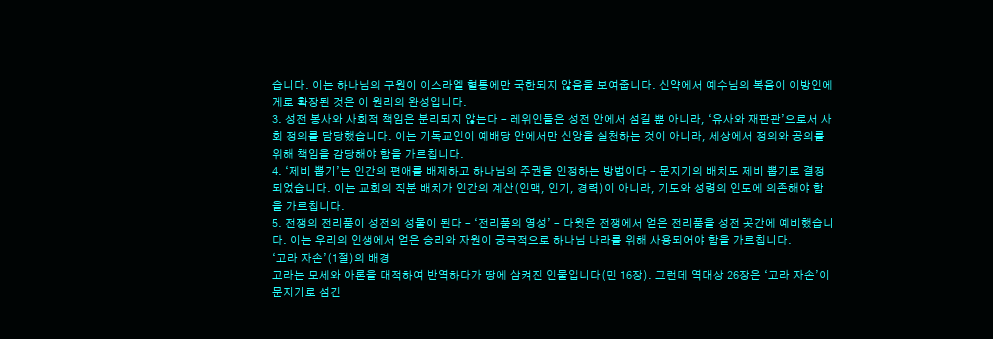습니다. 이는 하나님의 구원이 이스라엘 혈통에만 국한되지 않음을 보여줍니다. 신약에서 예수님의 복음이 이방인에게로 확장된 것은 이 원리의 완성입니다.
3. 성전 봉사와 사회적 책임은 분리되지 않는다 – 레위인들은 성전 안에서 섬길 뿐 아니라, ‘유사와 재판관’으로서 사회 정의를 담당했습니다. 이는 기독교인이 예배당 안에서만 신앙을 실천하는 것이 아니라, 세상에서 정의와 공의를 위해 책임을 감당해야 함을 가르칩니다.
4. ‘제비 뽑기’는 인간의 편애를 배제하고 하나님의 주권을 인정하는 방법이다 – 문지기의 배치도 제비 뽑기로 결정되었습니다. 이는 교회의 직분 배치가 인간의 계산(인맥, 인기, 경력)이 아니라, 기도와 성령의 인도에 의존해야 함을 가르칩니다.
5. 전쟁의 전리품이 성전의 성물이 된다 – ‘전리품의 영성’ – 다윗은 전쟁에서 얻은 전리품을 성전 곳간에 예비했습니다. 이는 우리의 인생에서 얻은 승리와 자원이 궁극적으로 하나님 나라를 위해 사용되어야 함을 가르칩니다.
‘고라 자손’(1절)의 배경
고라는 모세와 아론을 대적하여 반역하다가 땅에 삼켜진 인물입니다(민 16장). 그런데 역대상 26장은 ‘고라 자손’이 문지기로 섬긴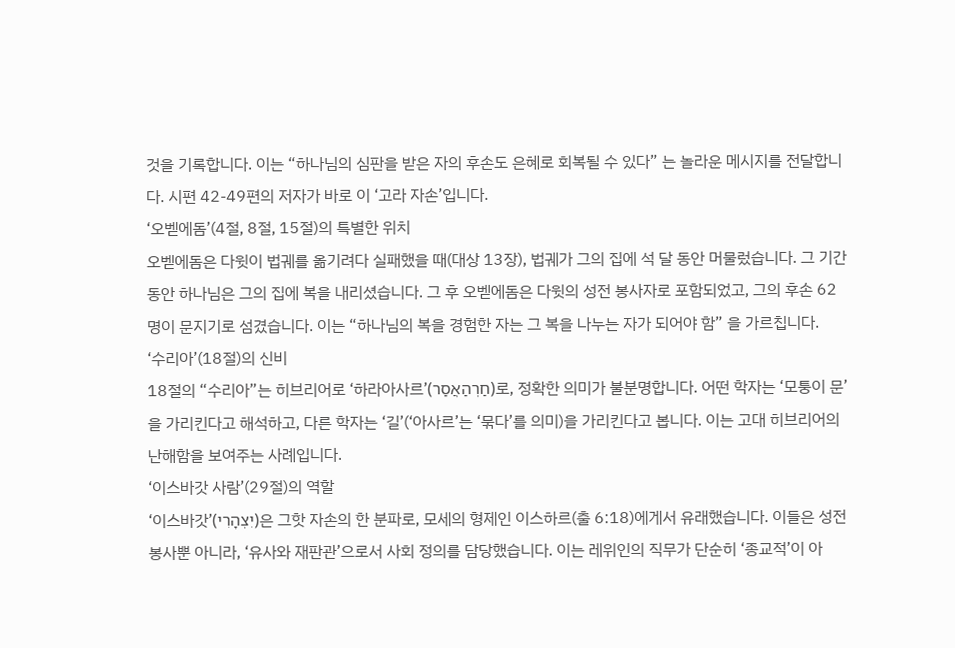것을 기록합니다. 이는 “하나님의 심판을 받은 자의 후손도 은혜로 회복될 수 있다” 는 놀라운 메시지를 전달합니다. 시편 42-49편의 저자가 바로 이 ‘고라 자손’입니다.
‘오벧에돔’(4절, 8절, 15절)의 특별한 위치
오벧에돔은 다윗이 법궤를 옮기려다 실패했을 때(대상 13장), 법궤가 그의 집에 석 달 동안 머물렀습니다. 그 기간 동안 하나님은 그의 집에 복을 내리셨습니다. 그 후 오벧에돔은 다윗의 성전 봉사자로 포함되었고, 그의 후손 62명이 문지기로 섬겼습니다. 이는 “하나님의 복을 경험한 자는 그 복을 나누는 자가 되어야 함” 을 가르칩니다.
‘수리아’(18절)의 신비
18절의 “수리아”는 히브리어로 ‘하라아사르’(חַרְהַאֲסַר)로, 정확한 의미가 불분명합니다. 어떤 학자는 ‘모퉁이 문’을 가리킨다고 해석하고, 다른 학자는 ‘길’(‘아사르’는 ‘묶다’를 의미)을 가리킨다고 봅니다. 이는 고대 히브리어의 난해함을 보여주는 사례입니다.
‘이스바갓 사람’(29절)의 역할
‘이스바갓’(יִצְהָרִי)은 그핫 자손의 한 분파로, 모세의 형제인 이스하르(출 6:18)에게서 유래했습니다. 이들은 성전 봉사뿐 아니라, ‘유사와 재판관’으로서 사회 정의를 담당했습니다. 이는 레위인의 직무가 단순히 ‘종교적’이 아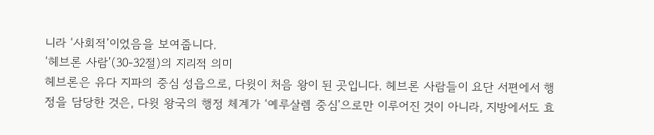니라 ‘사회적’이었음을 보여줍니다.
‘헤브론 사람’(30-32절)의 지리적 의미
헤브론은 유다 지파의 중심 성읍으로, 다윗이 처음 왕이 된 곳입니다. 헤브론 사람들이 요단 서편에서 행정을 담당한 것은, 다윗 왕국의 행정 체계가 ‘예루살렘 중심’으로만 이루어진 것이 아니라, 지방에서도 효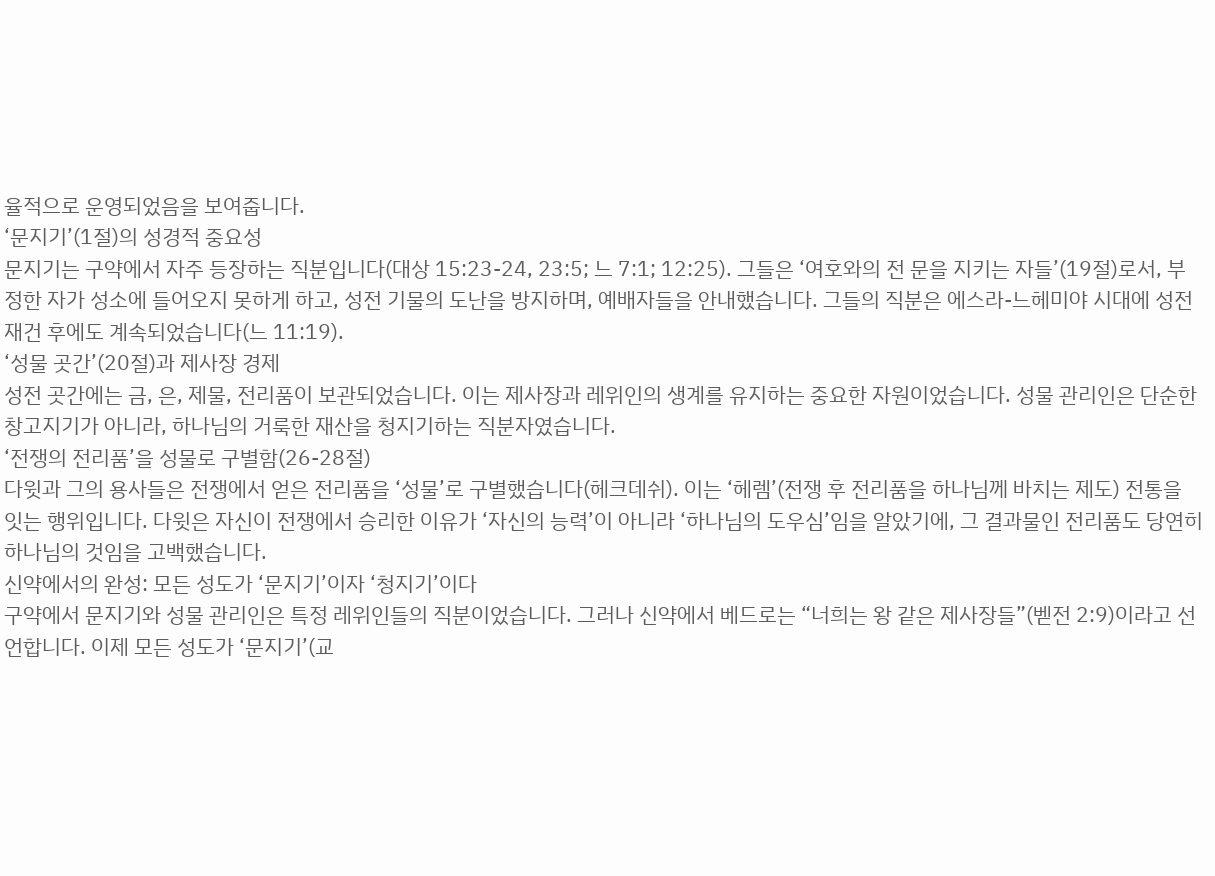율적으로 운영되었음을 보여줍니다.
‘문지기’(1절)의 성경적 중요성
문지기는 구약에서 자주 등장하는 직분입니다(대상 15:23-24, 23:5; 느 7:1; 12:25). 그들은 ‘여호와의 전 문을 지키는 자들’(19절)로서, 부정한 자가 성소에 들어오지 못하게 하고, 성전 기물의 도난을 방지하며, 예배자들을 안내했습니다. 그들의 직분은 에스라-느헤미야 시대에 성전 재건 후에도 계속되었습니다(느 11:19).
‘성물 곳간’(20절)과 제사장 경제
성전 곳간에는 금, 은, 제물, 전리품이 보관되었습니다. 이는 제사장과 레위인의 생계를 유지하는 중요한 자원이었습니다. 성물 관리인은 단순한 창고지기가 아니라, 하나님의 거룩한 재산을 청지기하는 직분자였습니다.
‘전쟁의 전리품’을 성물로 구별함(26-28절)
다윗과 그의 용사들은 전쟁에서 얻은 전리품을 ‘성물’로 구별했습니다(헤크데쉬). 이는 ‘헤렘’(전쟁 후 전리품을 하나님께 바치는 제도) 전통을 잇는 행위입니다. 다윗은 자신이 전쟁에서 승리한 이유가 ‘자신의 능력’이 아니라 ‘하나님의 도우심’임을 알았기에, 그 결과물인 전리품도 당연히 하나님의 것임을 고백했습니다.
신약에서의 완성: 모든 성도가 ‘문지기’이자 ‘청지기’이다
구약에서 문지기와 성물 관리인은 특정 레위인들의 직분이었습니다. 그러나 신약에서 베드로는 “너희는 왕 같은 제사장들”(벧전 2:9)이라고 선언합니다. 이제 모든 성도가 ‘문지기’(교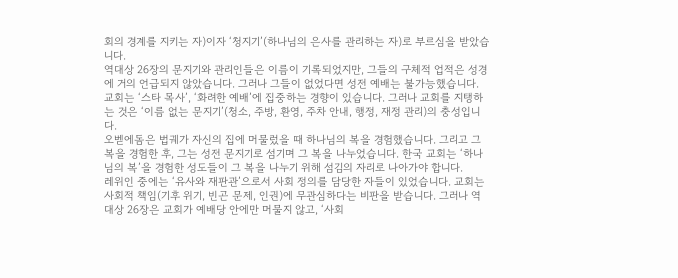회의 경계를 지키는 자)이자 ‘청지기’(하나님의 은사를 관리하는 자)로 부르심을 받았습니다.
역대상 26장의 문지기와 관리인들은 이름이 기록되었지만, 그들의 구체적 업적은 성경에 거의 언급되지 않았습니다. 그러나 그들이 없었다면 성전 예배는 불가능했습니다. 교회는 ‘스타 목사’, ‘화려한 예배’에 집중하는 경향이 있습니다. 그러나 교회를 지탱하는 것은 ‘이름 없는 문지기’(청소, 주방, 환영, 주차 안내, 행정, 재정 관리)의 충성입니다.
오벧에돔은 법궤가 자신의 집에 머물렀을 때 하나님의 복을 경험했습니다. 그리고 그 복을 경험한 후, 그는 성전 문지기로 섬기며 그 복을 나누었습니다. 한국 교회는 ‘하나님의 복’을 경험한 성도들이 그 복을 나누기 위해 섬김의 자리로 나아가야 합니다.
레위인 중에는 ‘유사와 재판관’으로서 사회 정의를 담당한 자들이 있었습니다. 교회는 사회적 책임(기후 위기, 빈곤 문제, 인권)에 무관심하다는 비판을 받습니다. 그러나 역대상 26장은 교회가 예배당 안에만 머물지 않고, ‘사회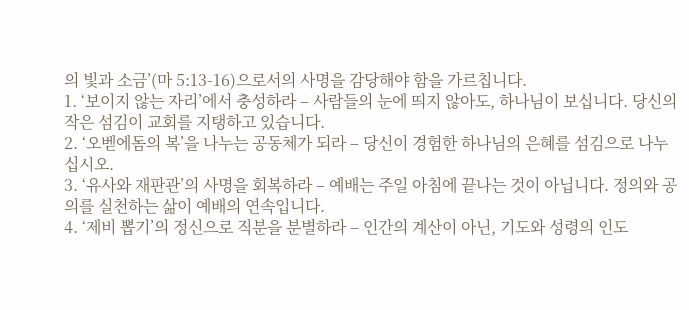의 빛과 소금’(마 5:13-16)으로서의 사명을 감당해야 함을 가르칩니다.
1. ‘보이지 않는 자리’에서 충성하라 – 사람들의 눈에 띄지 않아도, 하나님이 보십니다. 당신의 작은 섬김이 교회를 지탱하고 있습니다.
2. ‘오벧에돔의 복’을 나누는 공동체가 되라 – 당신이 경험한 하나님의 은혜를 섬김으로 나누십시오.
3. ‘유사와 재판관’의 사명을 회복하라 – 예배는 주일 아침에 끝나는 것이 아닙니다. 정의와 공의를 실천하는 삶이 예배의 연속입니다.
4. ‘제비 뽑기’의 정신으로 직분을 분별하라 – 인간의 계산이 아닌, 기도와 성령의 인도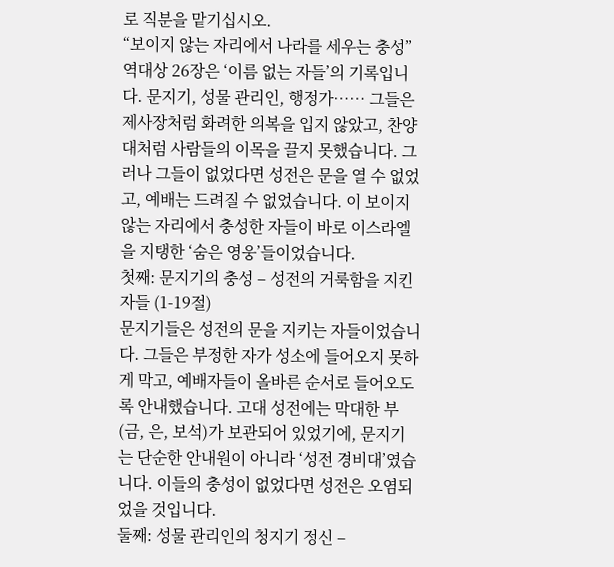로 직분을 맡기십시오.
“보이지 않는 자리에서 나라를 세우는 충성”
역대상 26장은 ‘이름 없는 자들’의 기록입니다. 문지기, 성물 관리인, 행정가…… 그들은 제사장처럼 화려한 의복을 입지 않았고, 찬양대처럼 사람들의 이목을 끌지 못했습니다. 그러나 그들이 없었다면 성전은 문을 열 수 없었고, 예배는 드려질 수 없었습니다. 이 보이지 않는 자리에서 충성한 자들이 바로 이스라엘을 지탱한 ‘숨은 영웅’들이었습니다.
첫째: 문지기의 충성 – 성전의 거룩함을 지킨 자들 (1-19절)
문지기들은 성전의 문을 지키는 자들이었습니다. 그들은 부정한 자가 성소에 들어오지 못하게 막고, 예배자들이 올바른 순서로 들어오도록 안내했습니다. 고대 성전에는 막대한 부(금, 은, 보석)가 보관되어 있었기에, 문지기는 단순한 안내원이 아니라 ‘성전 경비대’였습니다. 이들의 충성이 없었다면 성전은 오염되었을 것입니다.
둘째: 성물 관리인의 청지기 정신 –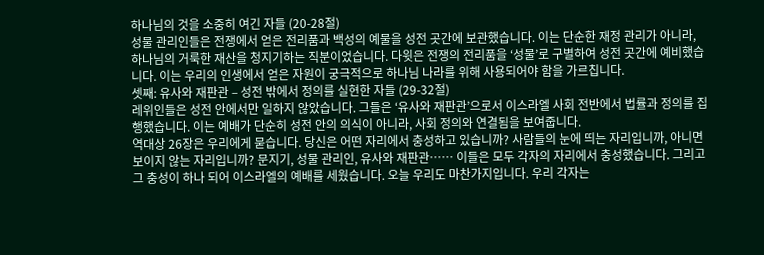하나님의 것을 소중히 여긴 자들 (20-28절)
성물 관리인들은 전쟁에서 얻은 전리품과 백성의 예물을 성전 곳간에 보관했습니다. 이는 단순한 재정 관리가 아니라, 하나님의 거룩한 재산을 청지기하는 직분이었습니다. 다윗은 전쟁의 전리품을 ‘성물’로 구별하여 성전 곳간에 예비했습니다. 이는 우리의 인생에서 얻은 자원이 궁극적으로 하나님 나라를 위해 사용되어야 함을 가르칩니다.
셋째: 유사와 재판관 – 성전 밖에서 정의를 실현한 자들 (29-32절)
레위인들은 성전 안에서만 일하지 않았습니다. 그들은 ‘유사와 재판관’으로서 이스라엘 사회 전반에서 법률과 정의를 집행했습니다. 이는 예배가 단순히 성전 안의 의식이 아니라, 사회 정의와 연결됨을 보여줍니다.
역대상 26장은 우리에게 묻습니다. 당신은 어떤 자리에서 충성하고 있습니까? 사람들의 눈에 띄는 자리입니까, 아니면 보이지 않는 자리입니까? 문지기, 성물 관리인, 유사와 재판관…… 이들은 모두 각자의 자리에서 충성했습니다. 그리고 그 충성이 하나 되어 이스라엘의 예배를 세웠습니다. 오늘 우리도 마찬가지입니다. 우리 각자는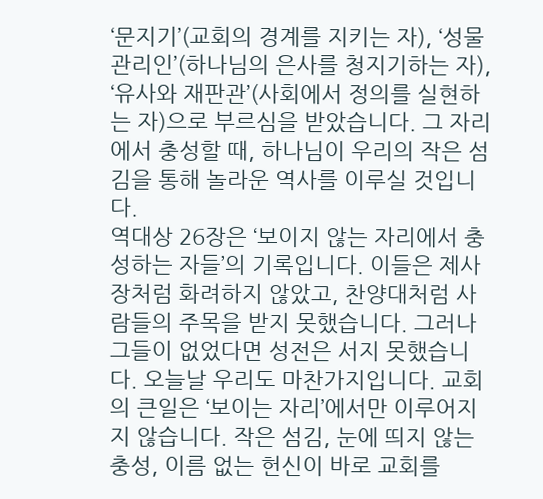‘문지기’(교회의 경계를 지키는 자), ‘성물 관리인’(하나님의 은사를 청지기하는 자), ‘유사와 재판관’(사회에서 정의를 실현하는 자)으로 부르심을 받았습니다. 그 자리에서 충성할 때, 하나님이 우리의 작은 섬김을 통해 놀라운 역사를 이루실 것입니다.
역대상 26장은 ‘보이지 않는 자리에서 충성하는 자들’의 기록입니다. 이들은 제사장처럼 화려하지 않았고, 찬양대처럼 사람들의 주목을 받지 못했습니다. 그러나 그들이 없었다면 성전은 서지 못했습니다. 오늘날 우리도 마찬가지입니다. 교회의 큰일은 ‘보이는 자리’에서만 이루어지지 않습니다. 작은 섬김, 눈에 띄지 않는 충성, 이름 없는 헌신이 바로 교회를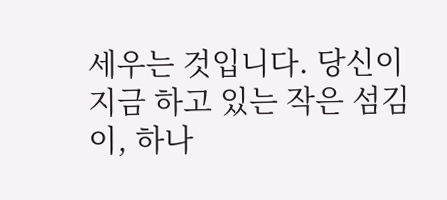세우는 것입니다. 당신이 지금 하고 있는 작은 섬김이, 하나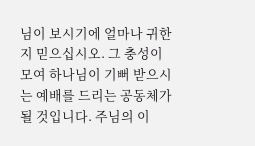님이 보시기에 얼마나 귀한지 믿으십시오. 그 충성이 모여 하나님이 기뻐 받으시는 예배를 드리는 공동체가 될 것입니다. 주님의 이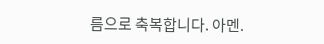름으로 축복합니다. 아멘.